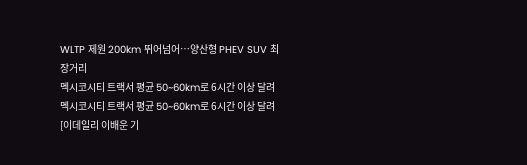WLTP 제원 200km 뛰어넘어…양산형 PHEV SUV 최장거리
멕시코시티 트랙서 평균 50~60km로 6시간 이상 달려
멕시코시티 트랙서 평균 50~60km로 6시간 이상 달려
[이데일리 이배운 기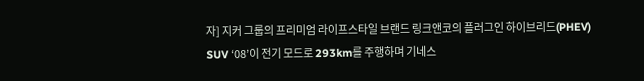자] 지커 그룹의 프리미엄 라이프스타일 브랜드 링크앤코의 플러그인 하이브리드(PHEV) SUV ‘08’이 전기 모드로 293km를 주행하며 기네스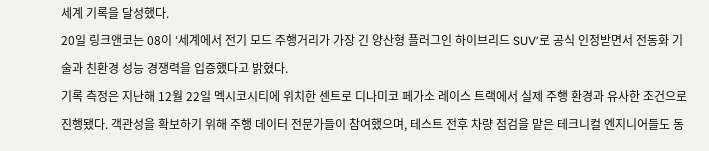세계 기록을 달성했다.
20일 링크앤코는 08이 ‘세계에서 전기 모드 주행거리가 가장 긴 양산형 플러그인 하이브리드 SUV’로 공식 인정받면서 전동화 기술과 친환경 성능 경쟁력을 입증했다고 밝혔다.
기록 측정은 지난해 12월 22일 멕시코시티에 위치한 센트로 디나미코 페가소 레이스 트랙에서 실제 주행 환경과 유사한 조건으로 진행됐다. 객관성을 확보하기 위해 주행 데이터 전문가들이 참여했으며, 테스트 전후 차량 점검을 맡은 테크니컬 엔지니어들도 동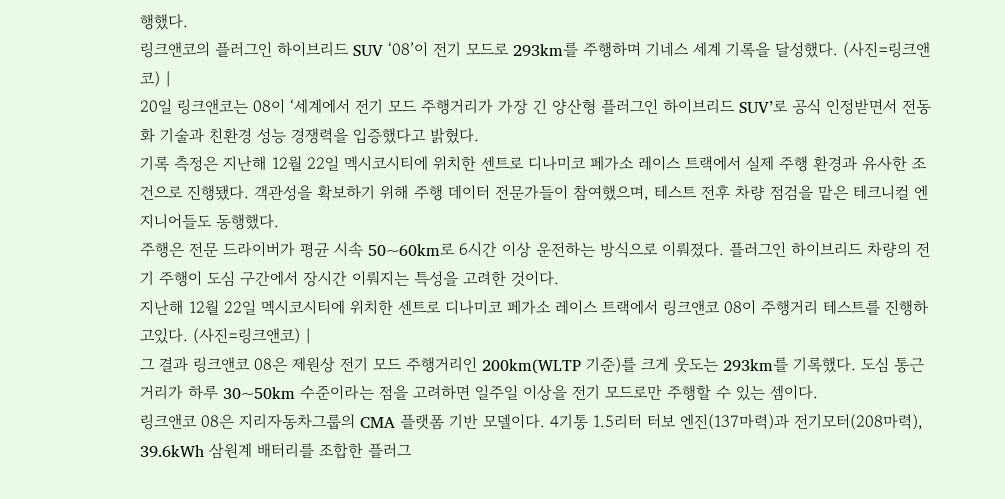행했다.
링크앤코의 플러그인 하이브리드 SUV ‘08’이 전기 모드로 293km를 주행하며 기네스 세계 기록을 달성했다. (사진=링크앤코) |
20일 링크앤코는 08이 ‘세계에서 전기 모드 주행거리가 가장 긴 양산형 플러그인 하이브리드 SUV’로 공식 인정받면서 전동화 기술과 친환경 성능 경쟁력을 입증했다고 밝혔다.
기록 측정은 지난해 12월 22일 멕시코시티에 위치한 센트로 디나미코 페가소 레이스 트랙에서 실제 주행 환경과 유사한 조건으로 진행됐다. 객관성을 확보하기 위해 주행 데이터 전문가들이 참여했으며, 테스트 전후 차량 점검을 맡은 테크니컬 엔지니어들도 동행했다.
주행은 전문 드라이버가 평균 시속 50~60km로 6시간 이상 운전하는 방식으로 이뤄졌다. 플러그인 하이브리드 차량의 전기 주행이 도심 구간에서 장시간 이뤄지는 특성을 고려한 것이다.
지난해 12월 22일 멕시코시티에 위치한 센트로 디나미코 페가소 레이스 트랙에서 링크앤코 08이 주행거리 테스트를 진행하고있다. (사진=링크앤코) |
그 결과 링크앤코 08은 제원상 전기 모드 주행거리인 200km(WLTP 기준)를 크게 웃도는 293km를 기록했다. 도심 통근 거리가 하루 30~50km 수준이라는 점을 고려하면 일주일 이상을 전기 모드로만 주행할 수 있는 셈이다.
링크앤코 08은 지리자동차그룹의 CMA 플랫폼 기반 모델이다. 4기통 1.5리터 터보 엔진(137마력)과 전기모터(208마력), 39.6kWh 삼원계 배터리를 조합한 플러그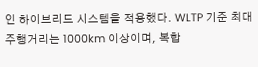인 하이브리드 시스템을 적용했다. WLTP 기준 최대 주행거리는 1000km 이상이며, 복합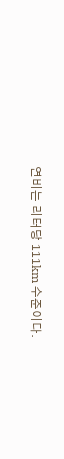연비는 리터당 111km 수준이다.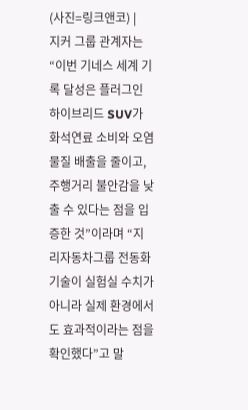(사진=링크앤코) |
지커 그룹 관계자는 “이번 기네스 세계 기록 달성은 플러그인 하이브리드 SUV가 화석연료 소비와 오염물질 배출을 줄이고, 주행거리 불안감을 낮출 수 있다는 점을 입증한 것”이라며 “지리자동차그룹 전동화 기술이 실험실 수치가 아니라 실제 환경에서도 효과적이라는 점을 확인했다”고 말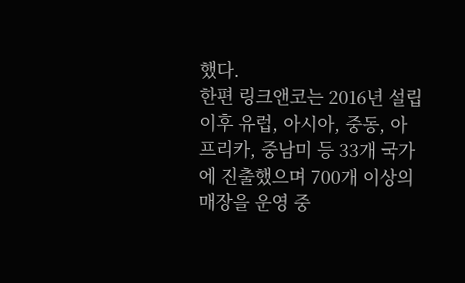했다.
한편 링크앤코는 2016년 설립 이후 유럽, 아시아, 중동, 아프리카, 중남미 등 33개 국가에 진출했으며 700개 이상의 매장을 운영 중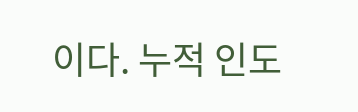이다. 누적 인도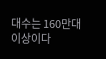대수는 160만대 이상이다